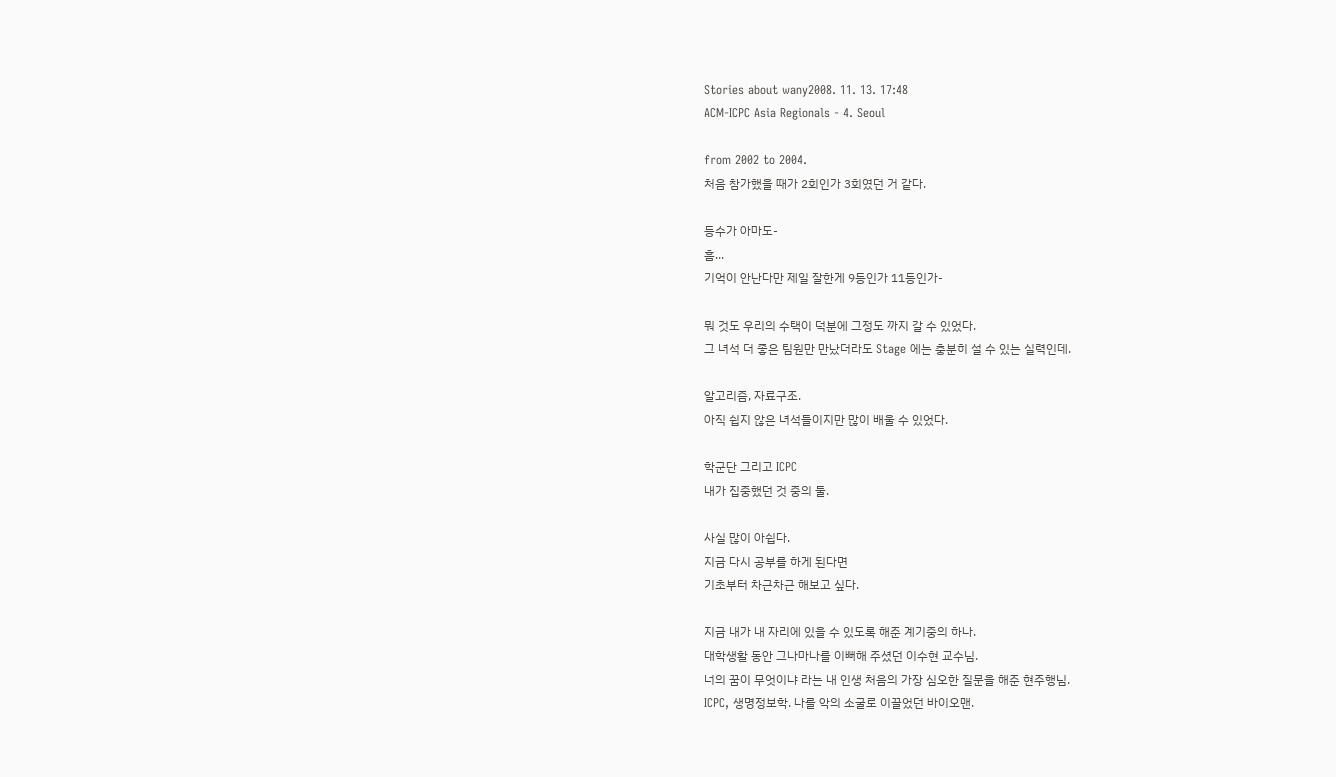Stories about wany2008. 11. 13. 17:48
ACM-ICPC Asia Regionals - 4. Seoul

from 2002 to 2004.
처음 참가했을 때가 2회인가 3회였던 거 같다.

등수가 아마도-
흠...
기억이 안난다만 제일 잘한게 9등인가 11등인가-

뭐 것도 우리의 수택이 덕분에 그정도 까지 갈 수 있었다.
그 녀석 더 좋은 팀원만 만났더라도 Stage 에는 충분히 설 수 있는 실력인데.

알고리즘, 자료구조.
아직 쉽지 않은 녀석들이지만 많이 배울 수 있었다.

학군단 그리고 ICPC
내가 집중했던 것 중의 둘.

사실 많이 아쉽다.
지금 다시 공부를 하게 된다면
기초부터 차근차근 해보고 싶다.

지금 내가 내 자리에 있을 수 있도록 해준 계기중의 하나.
대학생활 동안 그나마나를 이뻐해 주셨던 이수현 교수님.
너의 꿈이 무엇이냐 라는 내 인생 처음의 가장 심오한 질문을 해준 현주행님.
ICPC, 생명정보학. 나를 악의 소굴로 이끌었던 바이오맨.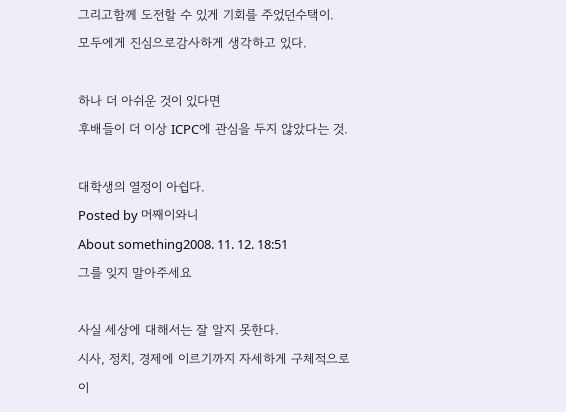그리고함께 도전할 수 있게 기회를 주었던수택이.
모두에게 진심으로감사하게 생각하고 있다.

하나 더 아쉬운 것이 있다면
후배들이 더 이상 ICPC에 관심을 두지 않았다는 것.

대학생의 열정이 아쉽다.
Posted by 머째이와니
About something2008. 11. 12. 18:51
그를 잊지 말아주세요

사실 세상에 대해서는 잘 알지 못한다.
시사, 정치, 경제에 이르기까지 자세하게 구체적으로
이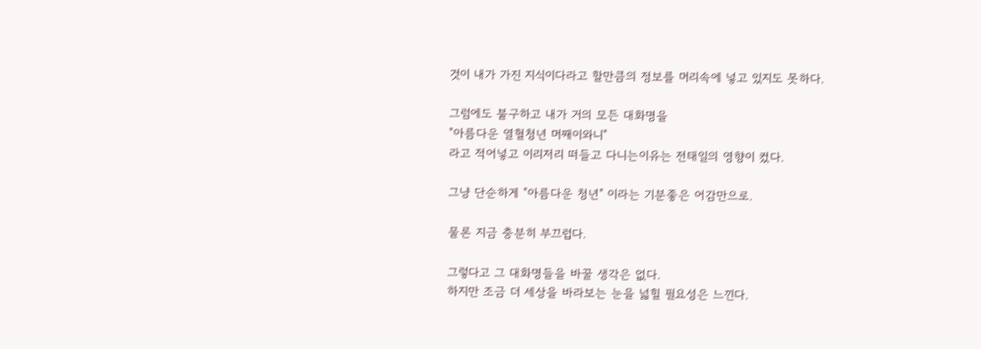것이 내가 가진 지식이다라고 할만큼의 정보를 머리속에 넣고 있지도 못하다.

그럼에도 불구하고 내가 거의 모든 대화명을
"아름다운 열혈청년 머째이와니"
라고 적어넣고 이리저리 떠들고 다니는이유는 전태일의 영향이 컸다.

그냥 단순하게 "아름다운 청년" 이라는 기분좋은 어감만으로.

물론 지금 충분히 부끄럽다.

그렇다고 그 대화명들을 바꿀 생각은 없다.
하지만 조금 더 세상을 바라보는 눈을 넓힐 필요성은 느낀다.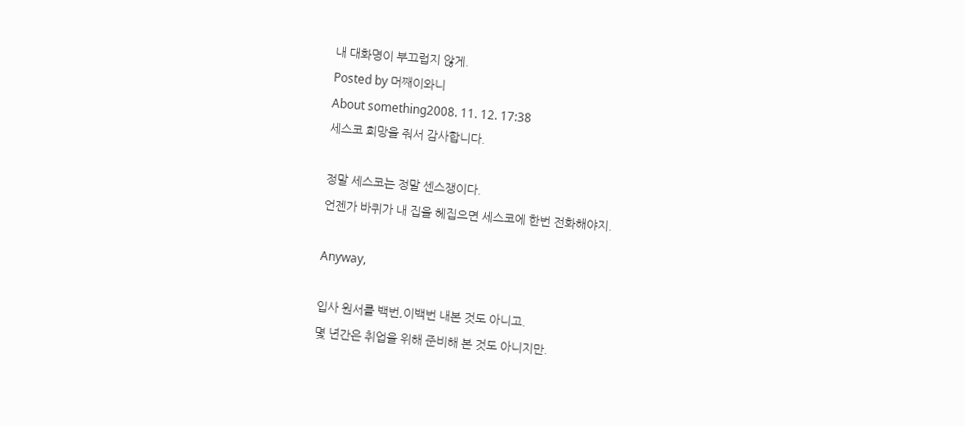내 대화명이 부끄럽지 않게.
Posted by 머째이와니
About something2008. 11. 12. 17:38
세스코 희망을 줘서 감사합니다.

정말 세스코는 정말 센스쟁이다.
언젠가 바퀴가 내 집을 헤집으면 세스코에 한번 전화해야지.

Anyway,

입사 원서를 백번,이백번 내본 것도 아니고.
몇 년간은 취업을 위해 준비해 본 것도 아니지만.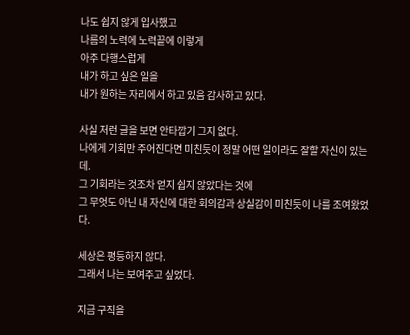나도 쉽지 않게 입사했고
나름의 노력에 노력끝에 이렇게
아주 다행스럽게
내가 하고 싶은 일을
내가 원하는 자리에서 하고 있음 감사하고 있다.

사실 저런 글을 보면 안타깝기 그지 없다.
나에게 기회만 주어진다면 미친듯이 정말 어떤 일이라도 잘할 자신이 있는데.
그 기회라는 것조차 얻지 쉽지 않았다는 것에
그 무엇도 아닌 내 자신에 대한 회의감과 상실감이 미친듯이 나를 조여왔었다.

세상은 평등하지 않다.
그래서 나는 보여주고 싶었다.

지금 구직을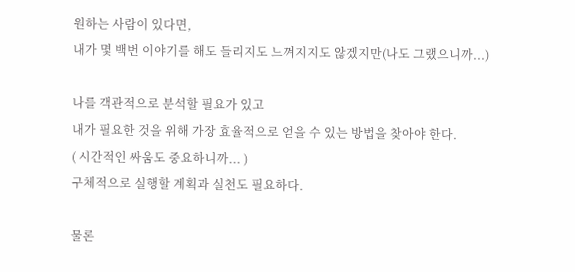원하는 사람이 있다면,
내가 몇 백번 이야기를 해도 들리지도 느껴지지도 않겠지만(나도 그랬으니까...)

나를 객관적으로 분석할 필요가 있고
내가 필요한 것을 위해 가장 효율적으로 얻을 수 있는 방법을 찾아야 한다.
( 시간적인 싸움도 중요하니까... )
구체적으로 실행할 계획과 실천도 필요하다.

물론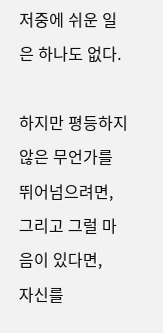저중에 쉬운 일은 하나도 없다.

하지만 평등하지 않은 무언가를 뛰어넘으려면,
그리고 그럴 마음이 있다면,
자신를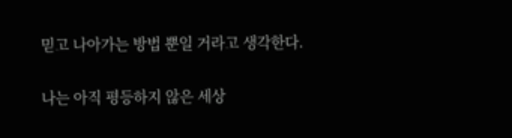믿고 나아가는 방법 뿐일 거라고 생각한다.

나는 아직 평등하지 않은 세상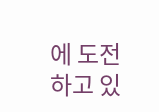에 도전하고 있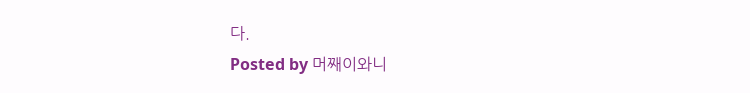다.
Posted by 머째이와니